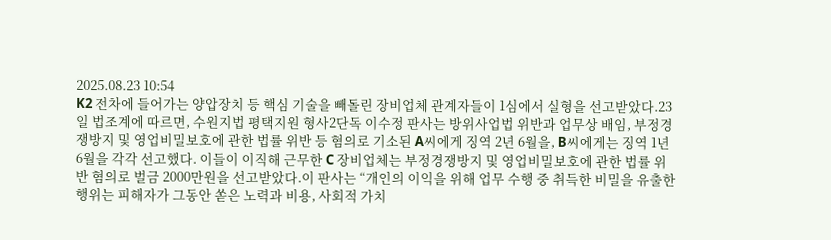2025.08.23 10:54
K2 전차에 들어가는 양압장치 등 핵심 기술을 빼돌린 장비업체 관계자들이 1심에서 실형을 선고받았다.23일 법조계에 따르면, 수원지법 평택지원 형사2단독 이수정 판사는 방위사업법 위반과 업무상 배임, 부정경쟁방지 및 영업비밀보호에 관한 법률 위반 등 혐의로 기소된 A씨에게 징역 2년 6월을, B씨에게는 징역 1년 6월을 각각 선고했다. 이들이 이직해 근무한 C 장비업체는 부정경쟁방지 및 영업비밀보호에 관한 법률 위반 혐의로 벌금 2000만원을 선고받았다.이 판사는 “개인의 이익을 위해 업무 수행 중 취득한 비밀을 유출한 행위는 피해자가 그동안 쏟은 노력과 비용, 사회적 가치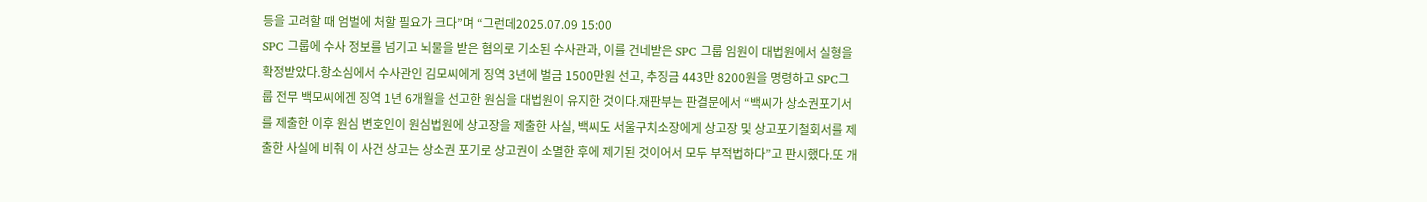등을 고려할 때 엄벌에 처할 필요가 크다”며 “그런데2025.07.09 15:00
SPC 그룹에 수사 정보를 넘기고 뇌물을 받은 혐의로 기소된 수사관과, 이를 건네받은 SPC 그룹 임원이 대법원에서 실형을 확정받았다.항소심에서 수사관인 김모씨에게 징역 3년에 벌금 1500만원 선고, 추징금 443만 8200원을 명령하고 SPC그룹 전무 백모씨에겐 징역 1년 6개월을 선고한 원심을 대법원이 유지한 것이다.재판부는 판결문에서 “백씨가 상소권포기서를 제출한 이후 원심 변호인이 원심법원에 상고장을 제출한 사실, 백씨도 서울구치소장에게 상고장 및 상고포기철회서를 제출한 사실에 비춰 이 사건 상고는 상소권 포기로 상고권이 소멸한 후에 제기된 것이어서 모두 부적법하다”고 판시했다.또 개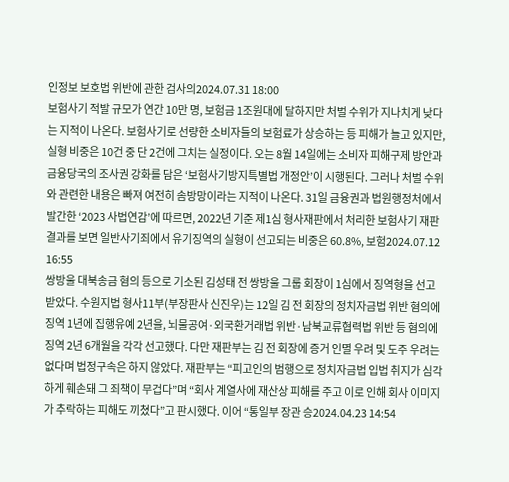인정보 보호법 위반에 관한 검사의2024.07.31 18:00
보험사기 적발 규모가 연간 10만 명, 보험금 1조원대에 달하지만 처벌 수위가 지나치게 낮다는 지적이 나온다. 보험사기로 선량한 소비자들의 보험료가 상승하는 등 피해가 늘고 있지만, 실형 비중은 10건 중 단 2건에 그치는 실정이다. 오는 8월 14일에는 소비자 피해구제 방안과 금융당국의 조사권 강화를 담은 ‘보험사기방지특별법 개정안’이 시행된다. 그러나 처벌 수위와 관련한 내용은 빠져 여전히 솜방망이라는 지적이 나온다. 31일 금융권과 법원행정처에서 발간한 ‘2023 사법연감’에 따르면, 2022년 기준 제1심 형사재판에서 처리한 보험사기 재판 결과를 보면 일반사기죄에서 유기징역의 실형이 선고되는 비중은 60.8%, 보험2024.07.12 16:55
쌍방울 대북송금 혐의 등으로 기소된 김성태 전 쌍방울 그룹 회장이 1심에서 징역형을 선고받았다. 수원지법 형사11부(부장판사 신진우)는 12일 김 전 회장의 정치자금법 위반 혐의에 징역 1년에 집행유예 2년을, 뇌물공여·외국환거래법 위반·남북교류협력법 위반 등 혐의에 징역 2년 6개월을 각각 선고했다. 다만 재판부는 김 전 회장에 증거 인멸 우려 및 도주 우려는 없다며 법정구속은 하지 않았다. 재판부는 “피고인의 범행으로 정치자금법 입법 취지가 심각하게 훼손돼 그 죄책이 무겁다”며 “회사 계열사에 재산상 피해를 주고 이로 인해 회사 이미지가 추락하는 피해도 끼쳤다”고 판시했다. 이어 “통일부 장관 승2024.04.23 14:54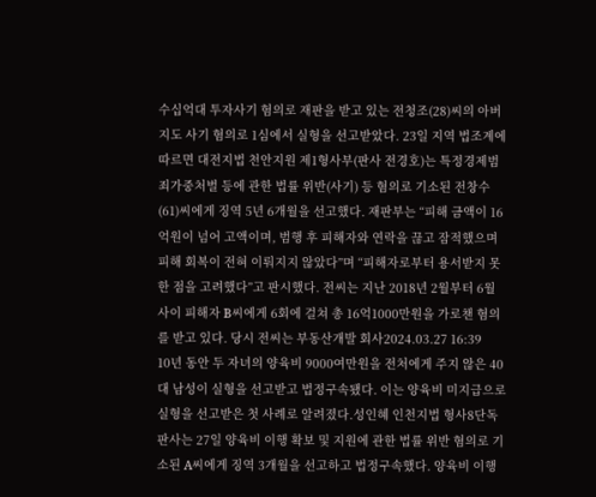수십억대 투자사기 혐의로 재판을 받고 있는 전청조(28)씨의 아버지도 사기 혐의로 1심에서 실형을 선고받았다. 23일 지역 법조계에 따르면 대전지법 천안지원 제1형사부(판사 전경호)는 특정경제범죄가중처벌 등에 관한 법률 위반(사기) 등 혐의로 기소된 전창수(61)씨에게 징역 5년 6개월을 선고했다. 재판부는 “피해 금액이 16억원이 넘어 고액이며, 범행 후 피해자와 연락을 끊고 잠적했으며 피해 회복이 전혀 이뤄지지 않았다”며 “피해자로부터 용서받지 못한 점을 고려했다”고 판시했다. 전씨는 지난 2018년 2월부터 6월 사이 피해자 B씨에게 6회에 걸쳐 총 16억1000만원을 가로챈 혐의를 받고 있다. 당시 전씨는 부동산개발 회사2024.03.27 16:39
10년 동안 두 자녀의 양육비 9000여만원을 전처에게 주지 않은 40대 남성이 실형을 선고받고 법정구속됐다. 이는 양육비 미지급으로 실형을 선고받은 첫 사례로 알려졌다.성인혜 인천지법 형사8단독 판사는 27일 양육비 이행 확보 및 지원에 관한 법률 위반 혐의로 기소된 A씨에게 징역 3개월을 선고하고 법정구속했다. 양육비 이행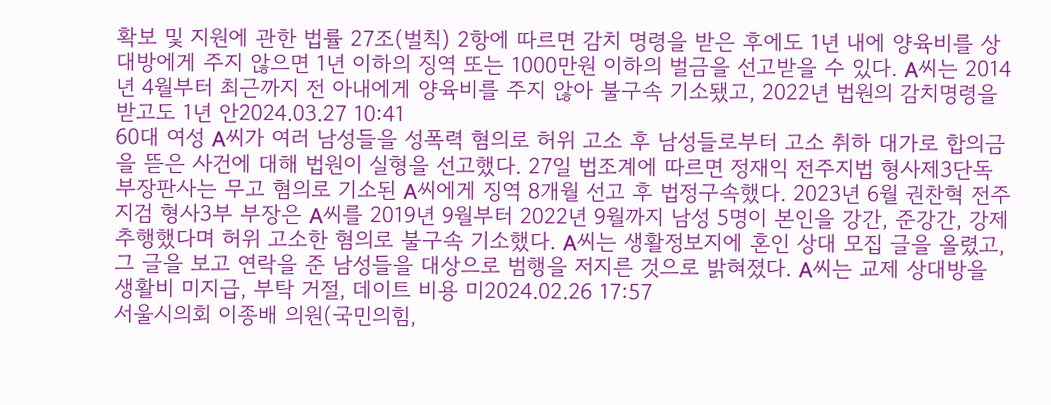확보 및 지원에 관한 법률 27조(벌칙) 2항에 따르면 감치 명령을 받은 후에도 1년 내에 양육비를 상대방에게 주지 않으면 1년 이하의 징역 또는 1000만원 이하의 벌금을 선고받을 수 있다. A씨는 2014년 4월부터 최근까지 전 아내에게 양육비를 주지 않아 불구속 기소됐고, 2022년 법원의 감치명령을 받고도 1년 안2024.03.27 10:41
60대 여성 A씨가 여러 남성들을 성폭력 혐의로 허위 고소 후 남성들로부터 고소 취하 대가로 합의금을 뜯은 사건에 대해 법원이 실형을 선고했다. 27일 법조계에 따르면 정재익 전주지법 형사제3단독 부장판사는 무고 혐의로 기소된 A씨에게 징역 8개월 선고 후 법정구속했다. 2023년 6월 권찬혁 전주지검 형사3부 부장은 A씨를 2019년 9월부터 2022년 9월까지 남성 5명이 본인을 강간, 준강간, 강제추행했다며 허위 고소한 혐의로 불구속 기소했다. A씨는 생활정보지에 혼인 상대 모집 글을 올렸고, 그 글을 보고 연락을 준 남성들을 대상으로 범행을 저지른 것으로 밝혀졌다. A씨는 교제 상대방을 생활비 미지급, 부탁 거절, 데이트 비용 미2024.02.26 17:57
서울시의회 이종배 의원(국민의힘,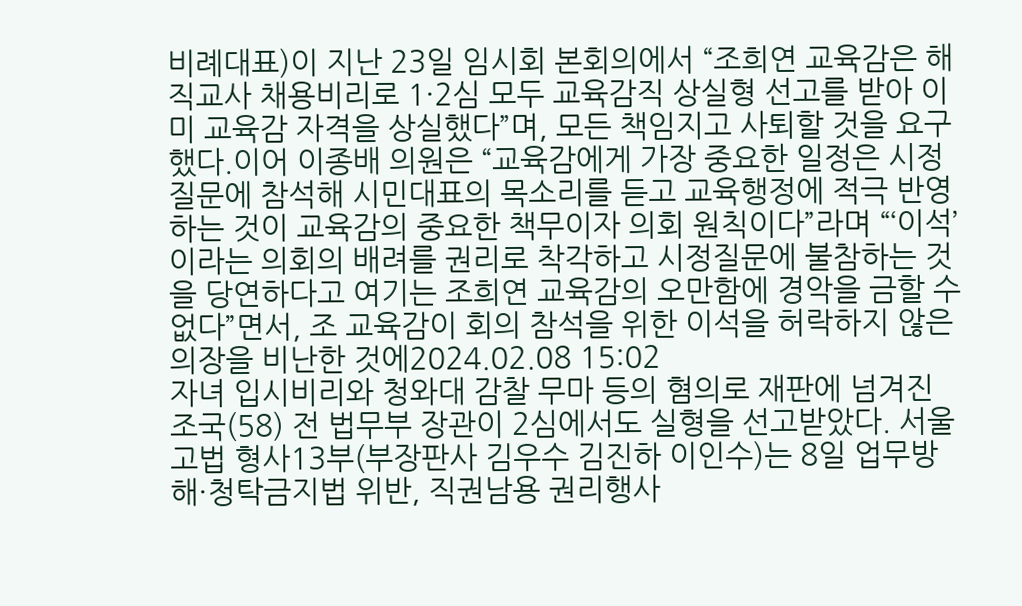비례대표)이 지난 23일 임시회 본회의에서 “조희연 교육감은 해직교사 채용비리로 1·2심 모두 교육감직 상실형 선고를 받아 이미 교육감 자격을 상실했다”며, 모든 책임지고 사퇴할 것을 요구했다.이어 이종배 의원은 “교육감에게 가장 중요한 일정은 시정질문에 참석해 시민대표의 목소리를 듣고 교육행정에 적극 반영하는 것이 교육감의 중요한 책무이자 의회 원칙이다”라며 “‘이석’이라는 의회의 배려를 권리로 착각하고 시정질문에 불참하는 것을 당연하다고 여기는 조희연 교육감의 오만함에 경악을 금할 수 없다”면서, 조 교육감이 회의 참석을 위한 이석을 허락하지 않은 의장을 비난한 것에2024.02.08 15:02
자녀 입시비리와 청와대 감찰 무마 등의 혐의로 재판에 넘겨진 조국(58) 전 법무부 장관이 2심에서도 실형을 선고받았다. 서울고법 형사13부(부장판사 김우수 김진하 이인수)는 8일 업무방해·청탁금지법 위반, 직권남용 권리행사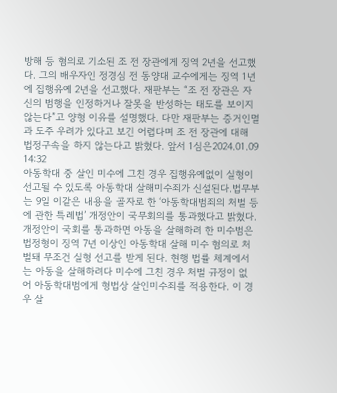방해 등 혐의로 기소된 조 전 장관에게 징역 2년을 선고했다. 그의 배우자인 정경심 전 동양대 교수에게는 징역 1년에 집행유예 2년을 선고했다. 재판부는 “조 전 장관은 자신의 범행을 인정하거나 잘못을 반성하는 태도를 보이지 않는다”고 양형 이유를 설명했다. 다만 재판부는 증거인멸과 도주 우려가 있다고 보긴 어렵다며 조 전 장관에 대해 법정구속을 하지 않는다고 밝혔다. 앞서 1심은2024.01.09 14:32
아동학대 중 살인 미수에 그친 경우 집행유예없이 실형이 선고될 수 있도록 아동학대 살해미수죄가 신설된다.법무부는 9일 이같은 내용을 골자로 한 ‘아동학대범죄의 처벌 등에 관한 특례법’ 개정안이 국무회의를 통과했다고 밝혔다.개정안이 국회를 통과하면 아동을 살해하려 한 미수범은 법정형이 징역 7년 이상인 아동학대 살해 미수 혐의로 처벌돼 무조건 실형 선고를 받게 된다. 현행 법률 체계에서는 아동을 살해하려다 미수에 그친 경우 처벌 규정이 없 어 아동학대범에게 형법상 살인미수죄를 적용한다. 이 경우 살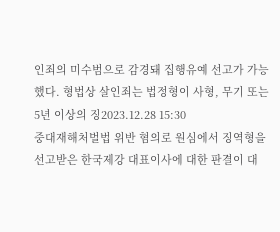인죄의 미수범으로 감경돼 집행유예 선고가 가능했다. 형법상 살인죄는 법정형이 사형, 무기 또는 5년 이상의 징2023.12.28 15:30
중대재해처벌법 위반 혐의로 원심에서 징역형을 선고받은 한국제강 대표이사에 대한 판결이 대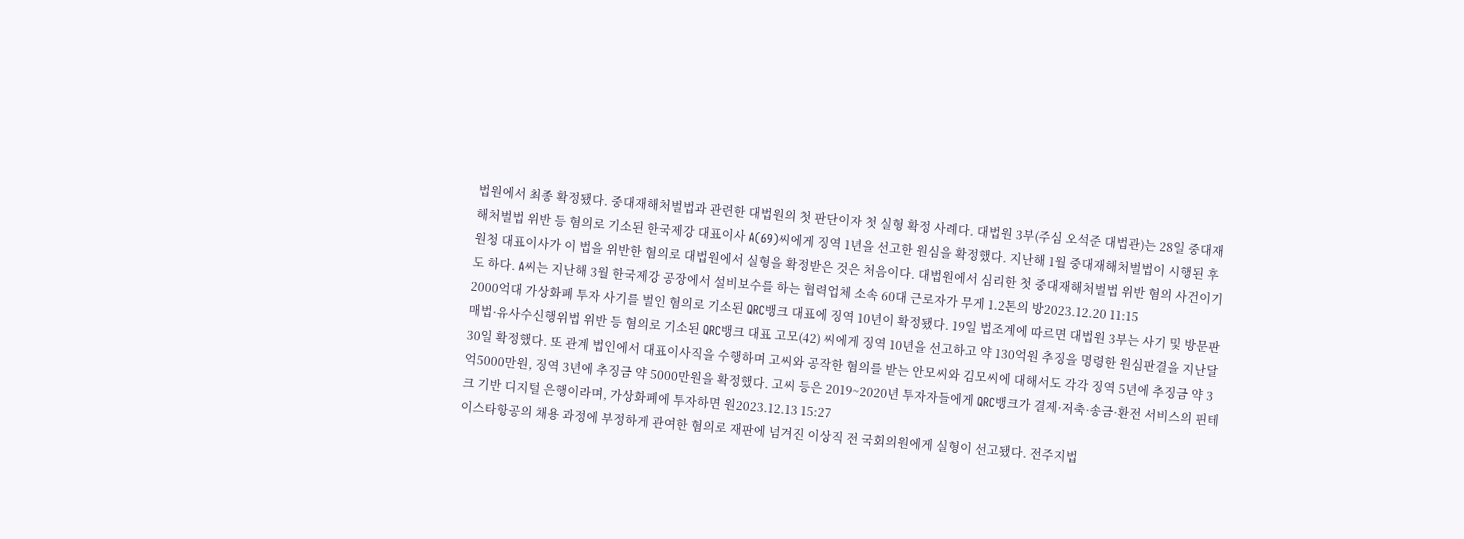법원에서 최종 확정됐다. 중대재해처벌법과 관련한 대법원의 첫 판단이자 첫 실형 확정 사례다. 대법원 3부(주심 오석준 대법관)는 28일 중대재해처벌법 위반 등 혐의로 기소된 한국제강 대표이사 A(69)씨에게 징역 1년을 선고한 원심을 확정했다. 지난해 1월 중대재해처벌법이 시행된 후 원청 대표이사가 이 법을 위반한 혐의로 대법원에서 실형을 확정받은 것은 처음이다. 대법원에서 심리한 첫 중대재해처벌법 위반 혐의 사건이기도 하다. A씨는 지난해 3월 한국제강 공장에서 설비보수를 하는 협력업체 소속 60대 근로자가 무게 1.2톤의 방2023.12.20 11:15
2000억대 가상화폐 투자 사기를 벌인 혐의로 기소된 QRC뱅크 대표에 징역 10년이 확정됐다. 19일 법조계에 따르면 대법원 3부는 사기 및 방문판매법·유사수신행위법 위반 등 혐의로 기소된 QRC뱅크 대표 고모(42) 씨에게 징역 10년을 선고하고 약 130억원 추징을 명령한 원심판결을 지난달 30일 확정했다. 또 관계 법인에서 대표이사직을 수행하며 고씨와 공작한 혐의를 받는 안모씨와 김모씨에 대해서도 각각 징역 5년에 추징금 약 3억5000만원, 징역 3년에 추징금 약 5000만원을 확정했다. 고씨 등은 2019~2020년 투자자들에게 QRC뱅크가 결제·저축·송금·환전 서비스의 핀테크 기반 디지털 은행이라며, 가상화폐에 투자하면 원2023.12.13 15:27
이스타항공의 채용 과정에 부정하게 관여한 혐의로 재판에 넘겨진 이상직 전 국회의원에게 실형이 선고됐다. 전주지법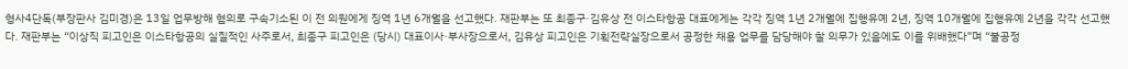형사4단독(부장판사 김미경)은 13일 업무방해 혐의로 구속기소된 이 전 의원에게 징역 1년 6개월을 선고했다. 재판부는 또 최종구·김유상 전 이스타항공 대표에게는 각각 징역 1년 2개월에 집행유예 2년, 징역 10개월에 집행유예 2년을 각각 선고했다. 재판부는 “이상직 피고인은 이스타항공의 실질적인 사주로서, 최종구 피고인은 (당시) 대표이사·부사장으로서, 김유상 피고인은 기획전략실장으로서 공정한 채용 업무를 담당해야 할 의무가 있음에도 이를 위배했다”며 “불공정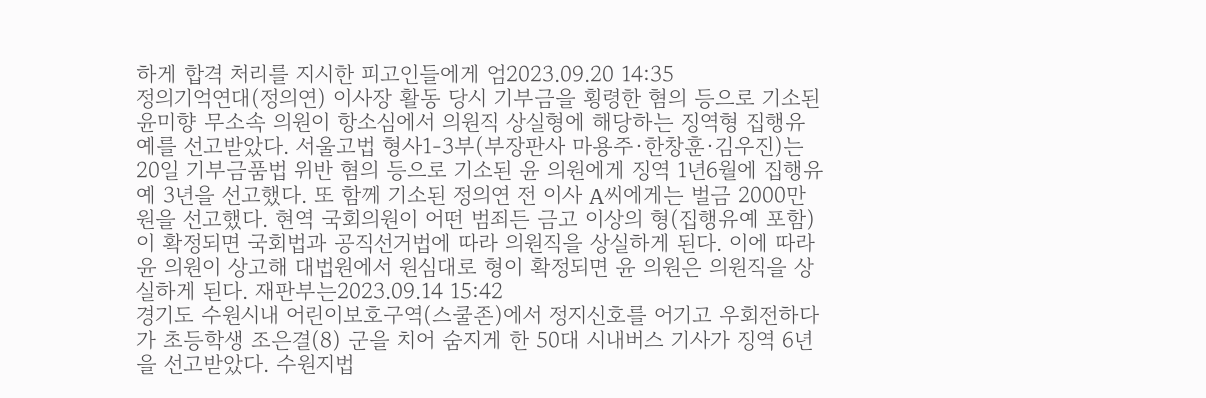하게 합격 처리를 지시한 피고인들에게 엄2023.09.20 14:35
정의기억연대(정의연) 이사장 활동 당시 기부금을 횡령한 혐의 등으로 기소된 윤미향 무소속 의원이 항소심에서 의원직 상실형에 해당하는 징역형 집행유예를 선고받았다. 서울고법 형사1-3부(부장판사 마용주·한창훈·김우진)는 20일 기부금품법 위반 혐의 등으로 기소된 윤 의원에게 징역 1년6월에 집행유예 3년을 선고했다. 또 함께 기소된 정의연 전 이사 A씨에게는 벌금 2000만원을 선고했다. 현역 국회의원이 어떤 범죄든 금고 이상의 형(집행유예 포함)이 확정되면 국회법과 공직선거법에 따라 의원직을 상실하게 된다. 이에 따라 윤 의원이 상고해 대법원에서 원심대로 형이 확정되면 윤 의원은 의원직을 상실하게 된다. 재판부는2023.09.14 15:42
경기도 수원시내 어린이보호구역(스쿨존)에서 정지신호를 어기고 우회전하다가 초등학생 조은결(8) 군을 치어 숨지게 한 50대 시내버스 기사가 징역 6년을 선고받았다. 수원지법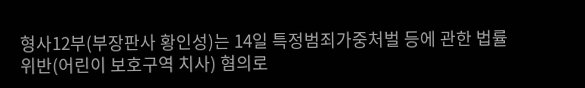형사12부(부장판사 황인성)는 14일 특정범죄가중처벌 등에 관한 법률 위반(어린이 보호구역 치사) 혐의로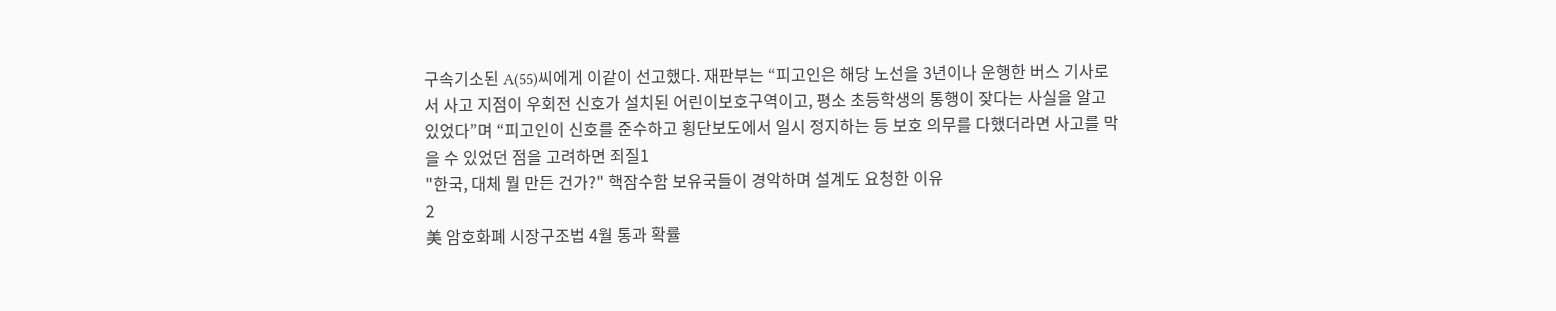구속기소된 A(55)씨에게 이같이 선고했다. 재판부는 “피고인은 해당 노선을 3년이나 운행한 버스 기사로서 사고 지점이 우회전 신호가 설치된 어린이보호구역이고, 평소 초등학생의 통행이 잦다는 사실을 알고 있었다”며 “피고인이 신호를 준수하고 횡단보도에서 일시 정지하는 등 보호 의무를 다했더라면 사고를 막을 수 있었던 점을 고려하면 죄질1
"한국, 대체 뭘 만든 건가?" 핵잠수함 보유국들이 경악하며 설계도 요청한 이유
2
美 암호화폐 시장구조법 4월 통과 확률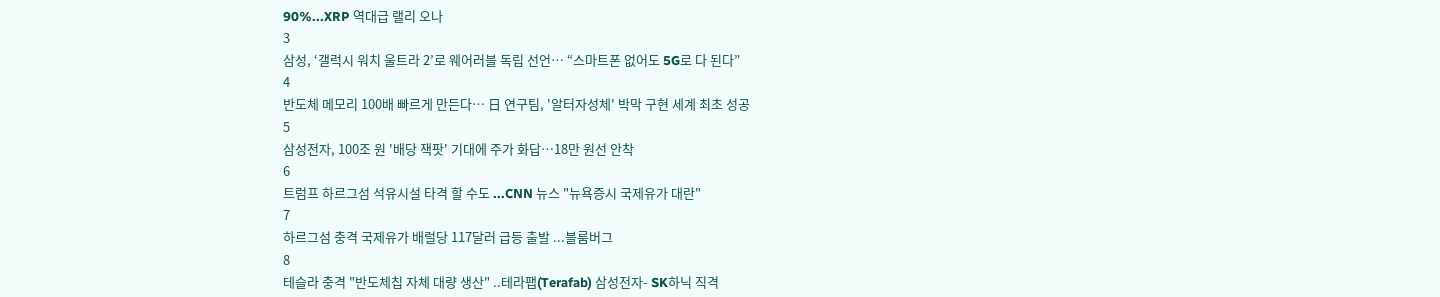90%...XRP 역대급 랠리 오나
3
삼성, ‘갤럭시 워치 울트라 2’로 웨어러블 독립 선언… “스마트폰 없어도 5G로 다 된다”
4
반도체 메모리 100배 빠르게 만든다… 日 연구팀, '알터자성체' 박막 구현 세계 최초 성공
5
삼성전자, 100조 원 '배당 잭팟' 기대에 주가 화답…18만 원선 안착
6
트럼프 하르그섬 석유시설 타격 할 수도 ...CNN 뉴스 "뉴욕증시 국제유가 대란"
7
하르그섬 충격 국제유가 배럴당 117달러 급등 출발 ...블룸버그
8
테슬라 충격 "반도체칩 자체 대량 생산" ..테라팹(Terafab) 삼성전자- SK하닉 직격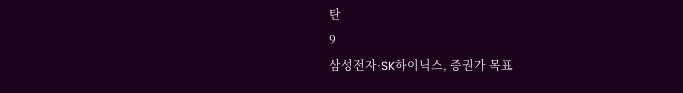탄
9
삼성전자·SK하이닉스, 증권가 목표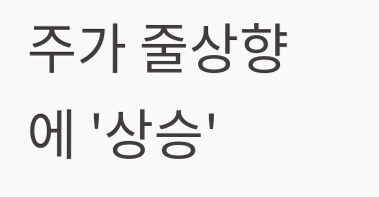주가 줄상향에 '상승'